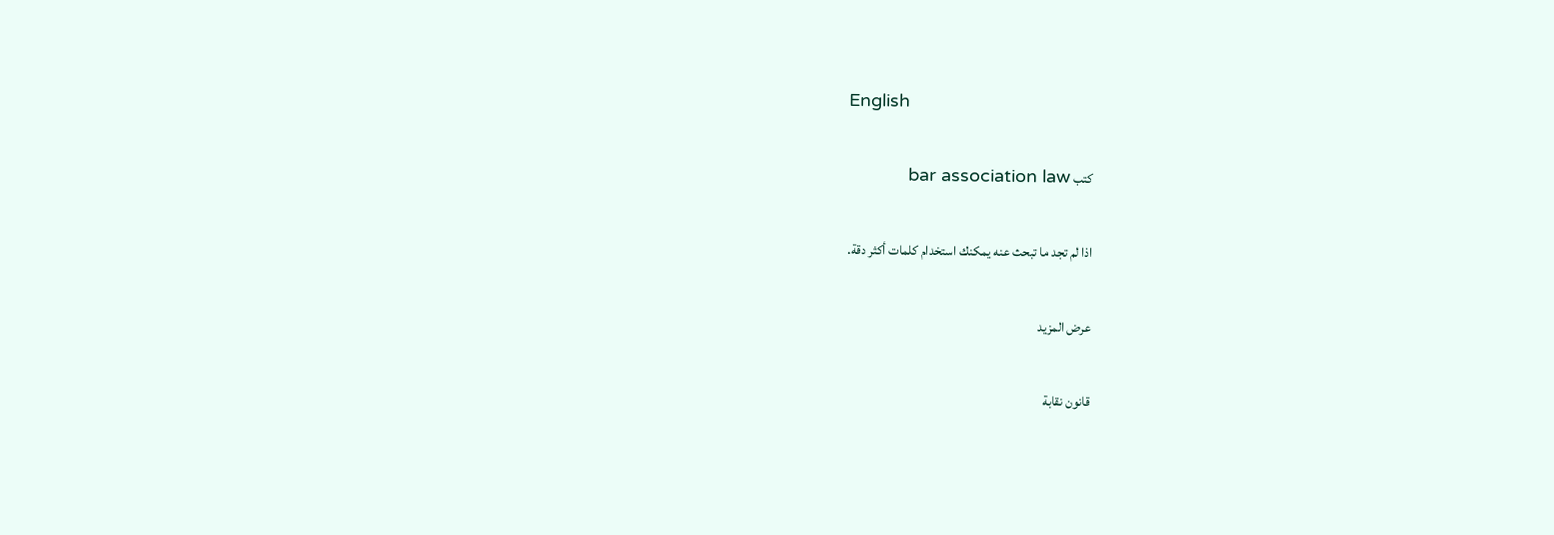English

كتب bar association law

اذا لم تجد ما تبحث عنه يمكنك استخدام كلمات أكثر دقة.

عرض المزيد

قانون نقابة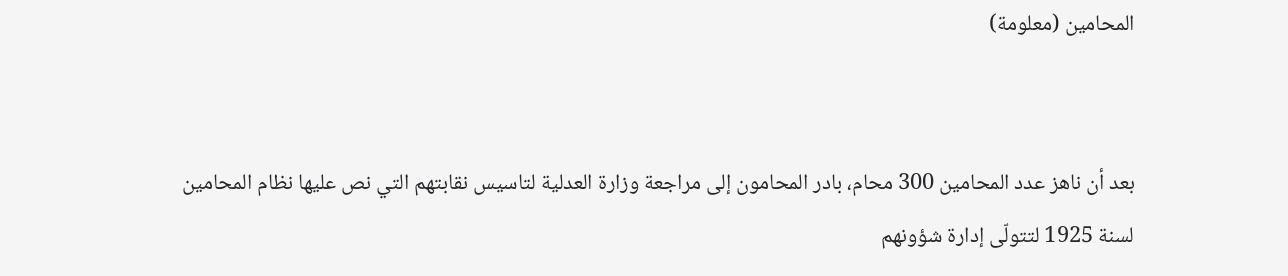المحامين (معلومة)


بعد أن ناهز عدد المحامين 300 محام، بادر المحامون إلى مراجعة وزارة العدلية لتاسيس نقابتهم التي نص عليها نظام المحامين لسنة 1925 لتتولّى إدارة شؤونهم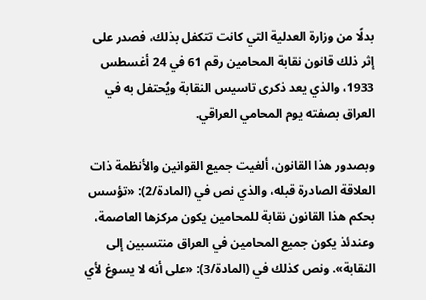بدلًا من وزارة العدلية التي كانت تتكفل بذلك، فصدر على إثر ذلك قانون نقابة المحامين رقم 61 في 24 أغسطس 1933، والذي يعد ذكرى تاسيس النقابة ويُحتفل به في العراق بصفته يوم المحامي العراقي.

وبصدور هذا القانون، ألغيت جميع القوانين والأنظمة ذات العلاقة الصادرة قبله، والذي نص في (المادة/2): «تؤسس بحكم هذا القانون نقابة للمحامين يكون مركزها العاصمة، وعندئذ يكون جميع المحامين في العراق منتسبين إلى النقابة». ونص كذلك في (المادة/3): «على أنه لا يسوغ لأي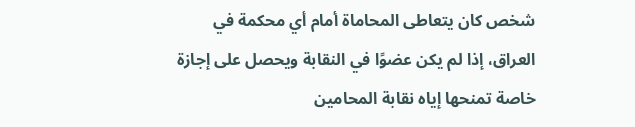شخص كان يتعاطى المحاماة أمام أي محكمة في العراق، إذا لم يكن عضوًا في النقابة ويحصل على إجازة خاصة تمنحها إياه نقابة المحامين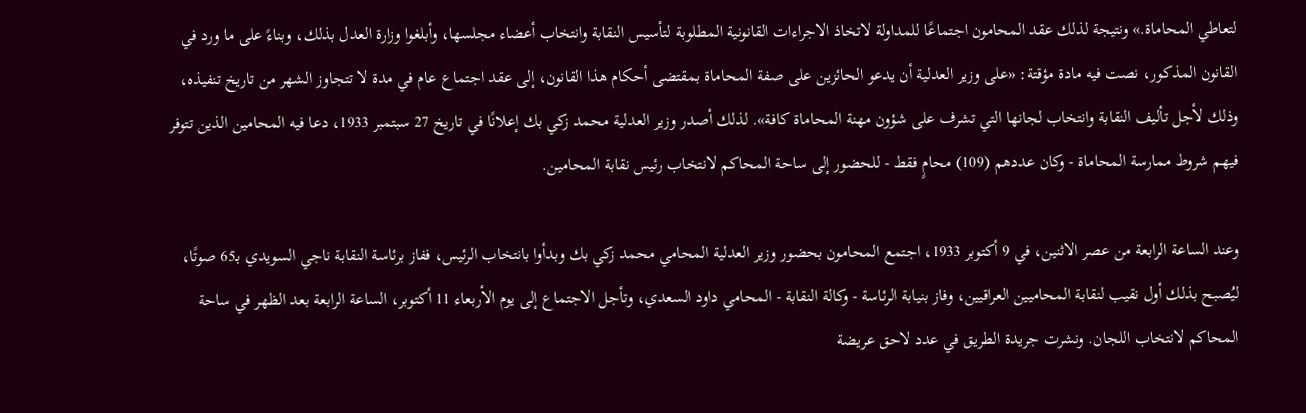لتعاطي المحاماة.» ونتيجة لذلك عقد المحامون اجتماعًا للمداولة لاتخاذ الاجراءات القانونية المطلوبة لتأسيس النقابة وانتخاب أعضاء مجلسها، وأبلغوا وزارة العدل بذلك، وبناءً على ما ورد في القانون المذكور، نصت فيه مادة مؤقتة: «على وزير العدلية أن يدعو الحائزين على صفة المحاماة بمقتضى أحكام هذا القانون، إلى عقد اجتماع عام في مدة لا تتجاوز الشهر من تاريخ تنفيذه، وذلك لأجل تأليف النقابة وانتخاب لجانها التي تشرف على شؤون مهنة المحاماة كافة». لذلك أصدر وزير العدلية محمد زكي بك إعلانًا في تاريخ 27 سبتمبر 1933، دعا فيه المحامين الذين تتوفر فيهم شروط ممارسة المحاماة - وكان عددهم (109) محامٍ فقط - للحضور إلى ساحة المحاكم لانتخاب رئيس نقابة المحامين.

وعند الساعة الرابعة من عصر الاثنين، في 9 أكتوبر 1933، اجتمع المحامون بحضور وزير العدلية المحامي محمد زكي بك وبدأوا بانتخاب الرئيس، ففاز برئاسة النقابة ناجي السويدي بـ65 صوتًا، ليُصبح بذلك أول نقيب لنقابة المحاميين العراقيين، وفاز بنيابة الرئاسة - وكالة النقابة - المحامي داود السعدي، وتأجل الاجتماع إلى يوم الأربعاء 11 أكتوبر، الساعة الرابعة بعد الظهر في ساحة المحاكم لانتخاب اللجان. ونشرت جريدة الطريق في عدد لاحق عريضة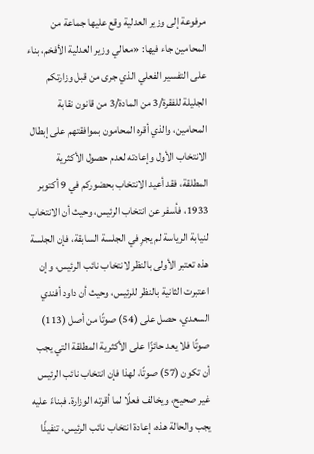مرفوعة إلى وزير العدلية وقع عليها جماعة من المحامين جاء فيها: «معالي وزير العدلية الأفخم، بناء على التفسير الفعلي الذي جرى من قبل وزارتكم الجليلة للفقرة/3 من المادة/3 من قانون نقابة المحامين، والذي أقره المحامون بموافقتهم على إبطال الانتخاب الأول وإعادته لعدم حصول الأكثرية المطلقة، فقد أعيد الانتخاب بحضوركم في 9 أكتوبر 1933، فأسفر عن انتخاب الرئيس، وحيث أن الانتخاب لنيابة الرياسة لم يجرِ في الجلسة السابقة، فإن الجلسة هذه تعتبر الأولى بالنظر لانتخاب نائب الرئيس، وإن اعتبرت الثانية بالنظر للرئيس، وحيث أن داود أفندي السعدي، حصل على (54) صوتًا من أصل (113) صوتًا فلا يعد حائزًا على الأكثرية المطلقة التي يجب أن تكون (57) صوتًا، لهذا فإن انتخاب نائب الرئيس غير صحيح، ويخالف فعلًا لما أقرته الوزارة. فبناءً عليه يجب والحالة هذه، إعادة انتخاب نائب الرئيس، تنفيذًا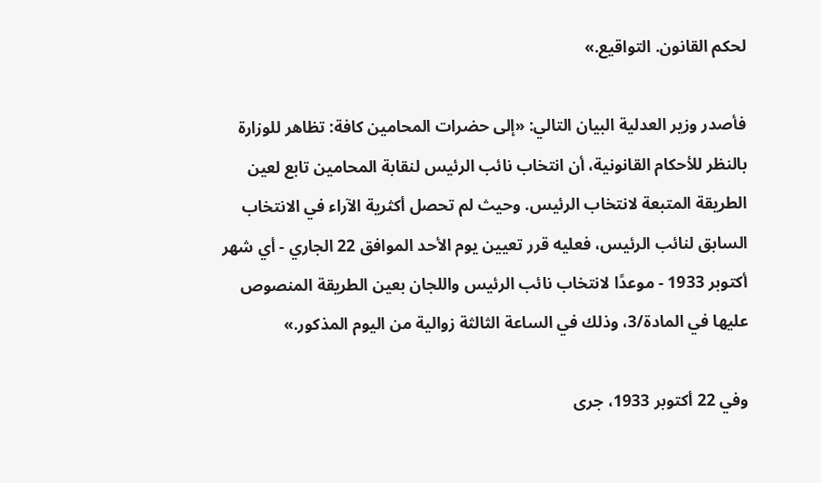لحكم القانون. التواقيع.»

فأصدر وزير العدلية البيان التالي: «إلى حضرات المحامين كافة: تظاهر للوزارة بالنظر للأحكام القانونية، أن انتخاب نائب الرئيس لنقابة المحامين تابع لعين الطريقة المتبعة لانتخاب الرئيس. وحيث لم تحصل أكثرية الآراء في الانتخاب السابق لنائب الرئيس، فعليه قرر تعيين يوم الأحد الموافق 22 الجاري - أي شهر أكتوبر 1933 - موعدًا لانتخاب نائب الرئيس واللجان بعين الطريقة المنصوص عليها في المادة/3، وذلك في الساعة الثالثة زوالية من اليوم المذكور.»

وفي 22 أكتوبر 1933، جرى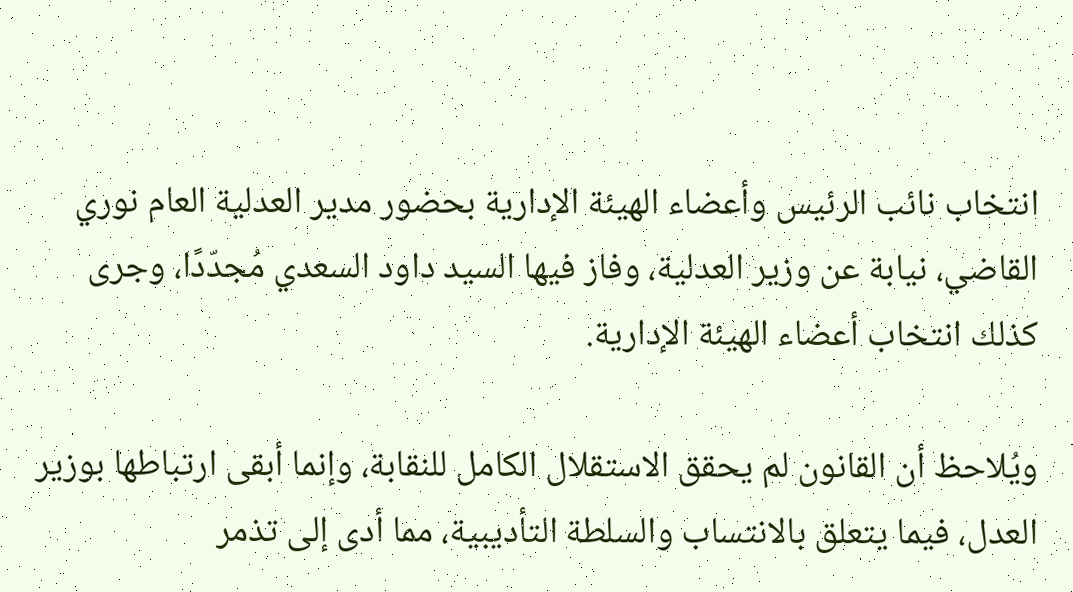انتخاب نائب الرئيس وأعضاء الهيئة الإدارية بحضور مدير العدلية العام نوري القاضي، نيابة عن وزير العدلية، وفاز فيها السيد داود السعدي مُجدّدًا، وجرى كذلك انتخاب أعضاء الهيئة الإدارية.

ويُلاحظ أن القانون لم يحقق الاستقلال الكامل للنقابة، وإنما أبقى ارتباطها بوزير العدل، فيما يتعلق بالانتساب والسلطة التأديبية، مما أدى إلى تذمر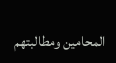المحامين ومطالبتهم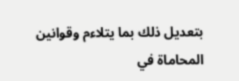بتعديل ذلك بما يتلاءم وقوانين المحاماة في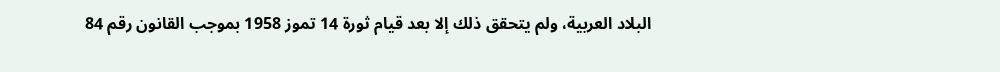البلاد العربية، ولم يتحقق ذلك إلا بعد قيام ثورة 14 تموز 1958 بموجب القانون رقم 84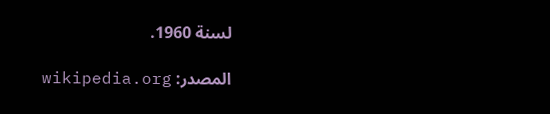لسنة 1960.

المصدر: wikipedia.org